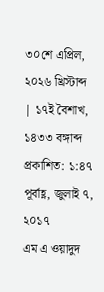৩০শে এপ্রিল, ২০২৬ খ্রিস্টাব্দ | ১৭ই বৈশাখ, ১৪৩৩ বঙ্গাব্দ
প্রকাশিত: ১:৪৭ পূর্বাহ্ণ, জুলাই ৭, ২০১৭
এম এ ওয়াদুদ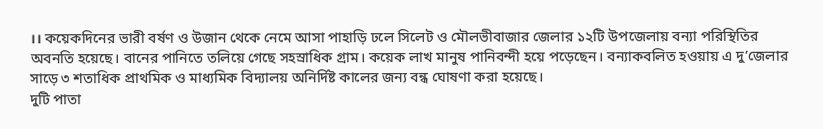।। কয়েকদিনের ভারী বর্ষণ ও উজান থেকে নেমে আসা পাহাড়ি ঢলে সিলেট ও মৌলভীবাজার জেলার ১২টি উপজেলায় বন্যা পরিস্থিতির অবনতি হয়েছে। বানের পানিতে তলিয়ে গেছে সহস্রাধিক গ্রাম। কয়েক লাখ মানুষ পানিবন্দী হয়ে পড়েছেন। বন্যাকবলিত হওয়ায় এ দু’জেলার সাড়ে ৩ শতাধিক প্রাথমিক ও মাধ্যমিক বিদ্যালয় অনির্দিষ্ট কালের জন্য বন্ধ ঘোষণা করা হয়েছে।
দুটি পাতা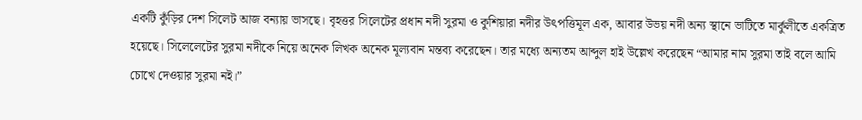একটি কুঁড়ির দেশ সিলেট আজ বন্যায় ভাসছে। বৃহত্তর সিলেটের প্রধান নদী সুরমা ও কুশিয়ারা নদীর উৎপত্তিমূল এক, আবার উভয় নদী অন্য স্থানে ভাটিতে মার্কুলীতে একত্রিত হয়েছে। সিলেলেটের সুরমা নদীকে নিয়ে অনেক লিখক অনেক মূল্যবান মন্তব্য করেছেন। তার মধ্যে অন্যতম আব্দুল হাই উল্লেখ করেছেন “আমার নাম সুরমা তাই বলে আমি চোখে দেওয়ার সুরমা নই।”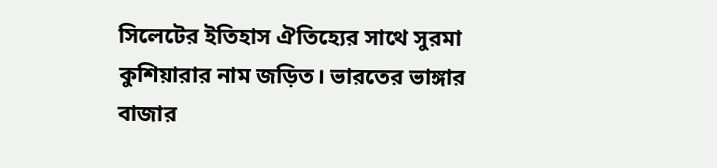সিলেটের ইতিহাস ঐতিহ্যের সাথে সুরমা কুশিয়ারার নাম জড়িত। ভারতের ভাঙ্গার বাজার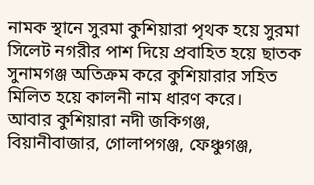নামক স্থানে সুরমা কুশিয়ারা পৃথক হয়ে সুরমা সিলেট নগরীর পাশ দিয়ে প্রবাহিত হয়ে ছাতক সুনামগঞ্জ অতিক্রম করে কুশিয়ারার সহিত মিলিত হয়ে কালনী নাম ধারণ করে।
আবার কুশিয়ারা নদী জকিগঞ্জ, বিয়ানীবাজার, গোলাপগঞ্জ, ফেঞ্চুগঞ্জ,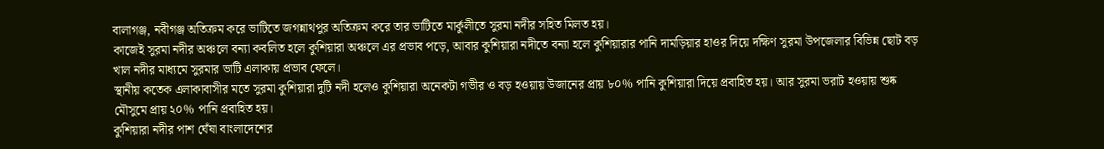বালাগঞ্জ, নবীগঞ্জ অতিক্রম করে ভাটিতে জগন্নাথপুর অতিক্রম করে তার ভাটিতে মার্কুলীতে সুরমা নদীর সহিত মিলত হয়।
কাজেই সুরমা নদীর অঞ্চলে বন্যা কবলিত হলে কুশিয়ারা অঞ্চলে এর প্রভাব পড়ে, আবার কুশিয়ারা নদীতে বন্যা হলে কুশিয়ারার পানি দামড়িয়ার হাওর দিয়ে দক্ষিণ সুরমা উপজেলার বিভিন্ন ছোট বড় খাল নদীর মাধ্যমে সুরমার ভাটি এলাকায় প্রভাব ফেলে।
স্থানীয় কতেক এলাকাবাসীর মতে সুরমা কুশিয়ারা দুটি নদী হলেও কুশিয়ারা অনেকটা গভীর ও বড় হওয়ায় উজানের প্রায় ৮০% পানি কুশিয়ারা দিয়ে প্রবাহিত হয়। আর সুরমা ভরাট হওয়ায় শুষ্ক মৌসুমে প্রায় ২০% পানি প্রবাহিত হয়।
কুশিয়ারা নদীর পাশ ঘেঁষা বাংলাদেশের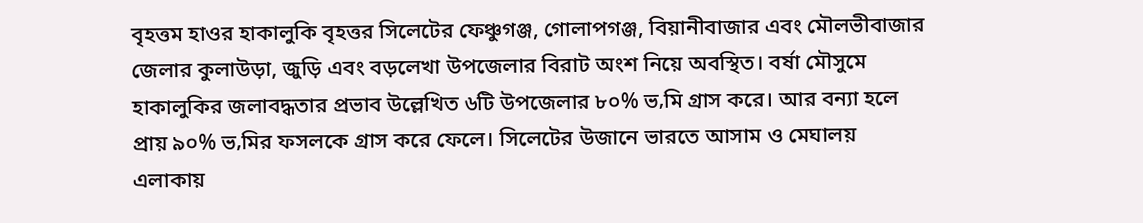বৃহত্তম হাওর হাকালুকি বৃহত্তর সিলেটের ফেঞ্চুগঞ্জ, গোলাপগঞ্জ, বিয়ানীবাজার এবং মৌলভীবাজার জেলার কুলাউড়া, জুড়ি এবং বড়লেখা উপজেলার বিরাট অংশ নিয়ে অবস্থিত। বর্ষা মৌসুমে হাকালুকির জলাবদ্ধতার প্রভাব উল্লেখিত ৬টি উপজেলার ৮০% ভ‚মি গ্রাস করে। আর বন্যা হলে প্রায় ৯০% ভ‚মির ফসলকে গ্রাস করে ফেলে। সিলেটের উজানে ভারতে আসাম ও মেঘালয় এলাকায়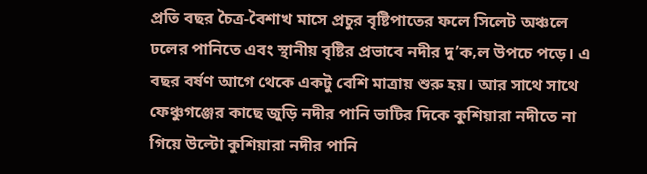প্রতি বছর চৈত্র-বৈশাখ মাসে প্রচুর বৃষ্টিপাতের ফলে সিলেট অঞ্চলে ঢলের পানিতে এবং স্থানীয় বৃষ্টির প্রভাবে নদীর দু’ক‚ল উপচে পড়ে। এ বছর বর্ষণ আগে থেকে একটু বেশি মাত্রায় শুরু হয়। আর সাথে সাথে ফেঞ্চুগঞ্জের কাছে জুড়ি নদীর পানি ভাটির দিকে কুশিয়ারা নদীতে না গিয়ে উল্টো কুশিয়ারা নদীর পানি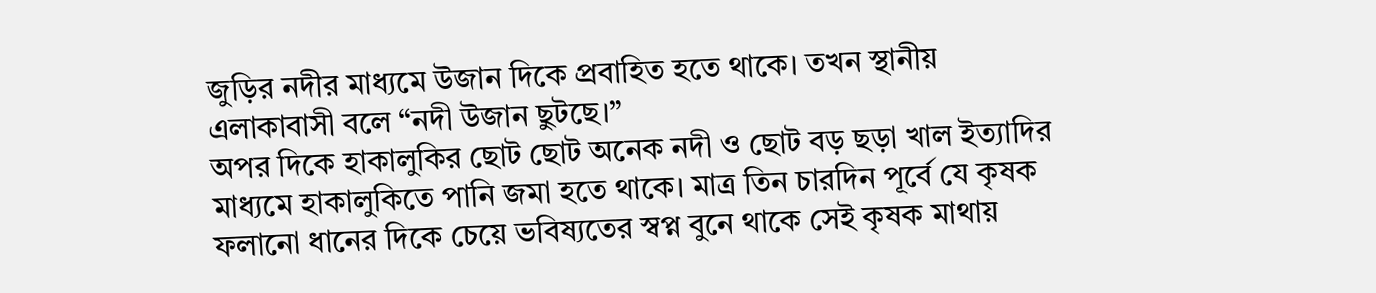জুড়ির নদীর মাধ্যমে উজান দিকে প্রবাহিত হতে থাকে। তখন স্থানীয় এলাকাবাসী বলে “নদী উজান ছুটছে।”
অপর দিকে হাকালুকির ছোট ছোট অনেক নদী ও ছোট বড় ছড়া খাল ইত্যাদির মাধ্যমে হাকালুকিতে পানি জমা হতে থাকে। মাত্র তিন চারদিন পূর্বে যে কৃষক ফলানো ধানের দিকে চেয়ে ভবিষ্যতের স্বপ্ন বুনে থাকে সেই কৃষক মাথায়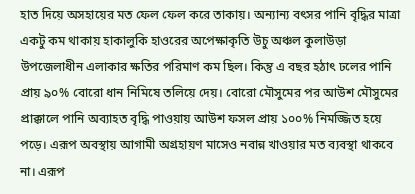হাত দিয়ে অসহায়ের মত ফেল ফেল করে তাকায়। অন্যান্য বৎসর পানি বৃদ্ধির মাত্রা একটু কম থাকায় হাকালুকি হাওরের অপেক্ষাকৃতি উচু অঞ্চল কুলাউড়া উপজেলাধীন এলাকার ক্ষতির পরিমাণ কম ছিল। কিন্তু এ বছর হঠাৎ ঢলের পানি প্রায় ৯০% বোরো ধান নিমিষে তলিয়ে দেয়। বোরো মৌসুমের পর আউশ মৌসুমের প্রাক্কালে পানি অব্যাহত বৃদ্ধি পাওয়ায় আউশ ফসল প্রায় ১০০% নিমজ্জিত হয়ে পড়ে। এরূপ অবস্থায় আগামী অগ্রহায়ণ মাসেও নবান্ন খাওয়ার মত ব্যবস্থা থাকবে না। এরূপ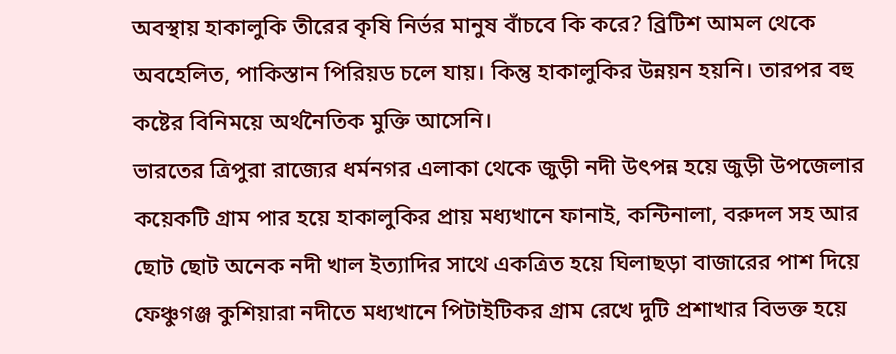অবস্থায় হাকালুকি তীরের কৃষি নির্ভর মানুষ বাঁচবে কি করে? ব্রিটিশ আমল থেকে অবহেলিত, পাকিস্তান পিরিয়ড চলে যায়। কিন্তু হাকালুকির উন্নয়ন হয়নি। তারপর বহু কষ্টের বিনিময়ে অর্থনৈতিক মুক্তি আসেনি।
ভারতের ত্রিপুরা রাজ্যের ধর্মনগর এলাকা থেকে জুড়ী নদী উৎপন্ন হয়ে জুড়ী উপজেলার কয়েকটি গ্রাম পার হয়ে হাকালুকির প্রায় মধ্যখানে ফানাই, কন্টিনালা, বরুদল সহ আর ছোট ছোট অনেক নদী খাল ইত্যাদির সাথে একত্রিত হয়ে ঘিলাছড়া বাজারের পাশ দিয়ে ফেঞ্চুগঞ্জ কুশিয়ারা নদীতে মধ্যখানে পিটাইটিকর গ্রাম রেখে দুটি প্রশাখার বিভক্ত হয়ে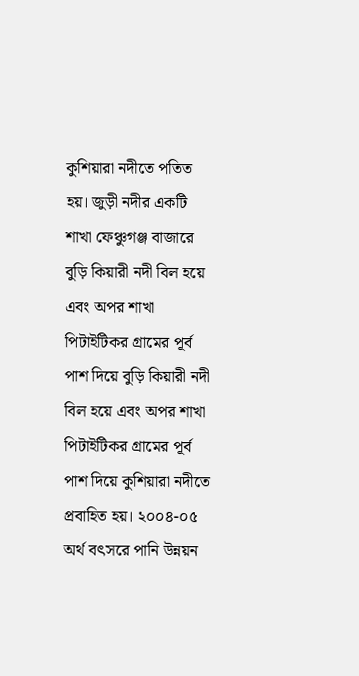কুশিয়ারা নদীতে পতিত হয়। জুড়ী নদীর একটি শাখা ফেঞ্চুগঞ্জ বাজারে বুড়ি কিয়ারী নদী বিল হয়ে এবং অপর শাখা পিটাইটিকর গ্রামের পূর্ব পাশ দিয়ে বুড়ি কিয়ারী নদী বিল হয়ে এবং অপর শাখা পিটাইটিকর গ্রামের পূর্ব পাশ দিয়ে কুশিয়ারা নদীতে প্রবাহিত হয়। ২০০৪-০৫ অর্থ বৎসরে পানি উন্নয়ন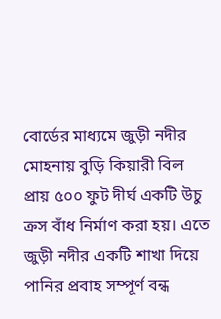বোর্ডের মাধ্যমে জুড়ী নদীর মোহনায় বুড়ি কিয়ারী বিল প্রায় ৫০০ ফুট দীর্ঘ একটি উচু ক্রস বাঁধ নির্মাণ করা হয়। এতে জুড়ী নদীর একটি শাখা দিয়ে পানির প্রবাহ সম্পূর্ণ বন্ধ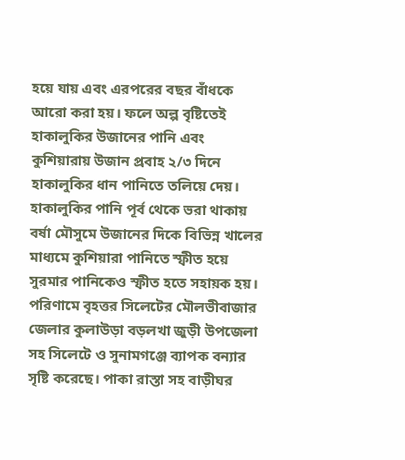হয়ে যায় এবং এরপরের বছর বাঁধকে আরো করা হয়। ফলে অল্প বৃষ্টিতেই হাকালুকির উজানের পানি এবং কুশিয়ারায় উজান প্রবাহ ২/৩ দিনে হাকালুকির ধান পানিতে তলিয়ে দেয়। হাকালুকির পানি পূর্ব থেকে ভরা থাকায় বর্ষা মৌসুমে উজানের দিকে বিভিন্ন খালের মাধ্যমে কুশিয়ারা পানিতে স্ফীত হয়ে সুরমার পানিকেও স্ফীত হতে সহায়ক হয়। পরিণামে বৃহত্তর সিলেটের মৌলভীবাজার জেলার কুলাউড়া বড়লখা জুড়ী উপজেলা সহ সিলেটে ও সুনামগঞ্জে ব্যাপক বন্যার সৃষ্টি করেছে। পাকা রাস্তা সহ বাড়ীঘর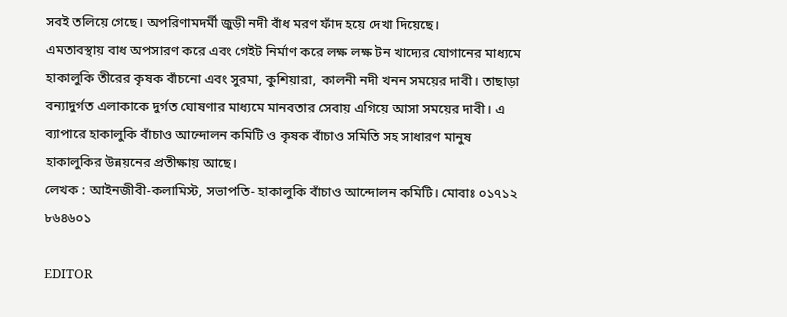সবই তলিয়ে গেছে। অপরিণামদর্মী জুড়ী নদী বাঁধ মরণ ফাঁদ হয়ে দেখা দিয়েছে।
এমতাবস্থায় বাধ অপসারণ করে এবং গেইট নির্মাণ করে লক্ষ লক্ষ টন খাদ্যের যোগানের মাধ্যমে হাকালুকি তীরের কৃষক বাঁচনো এবং সুরমা, কুশিয়ারা, কালনী নদী খনন সময়ের দাবী। তাছাড়া বন্যাদুর্গত এলাকাকে দুর্গত ঘোষণার মাধ্যমে মানবতার সেবায় এগিয়ে আসা সময়ের দাবী। এ ব্যাপারে হাকালুকি বাঁচাও আন্দোলন কমিটি ও কৃষক বাঁচাও সমিতি সহ সাধারণ মানুষ হাকালুকির উন্নয়নের প্রতীক্ষায় আছে।
লেখক : আইনজীবী-কলামিস্ট, সভাপতি- হাকালুকি বাঁচাও আন্দোলন কমিটি। মোবাঃ ০১৭১২ ৮৬৪৬০১

EDITOR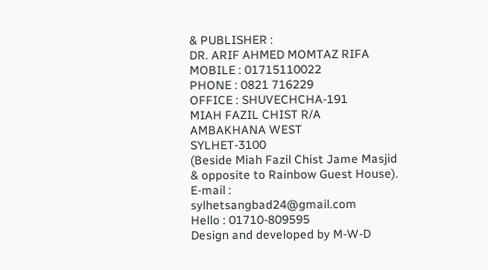& PUBLISHER :
DR. ARIF AHMED MOMTAZ RIFA
MOBILE : 01715110022
PHONE : 0821 716229
OFFICE : SHUVECHCHA-191
MIAH FAZIL CHIST R/A
AMBAKHANA WEST
SYLHET-3100
(Beside Miah Fazil Chist Jame Masjid & opposite to Rainbow Guest House).
E-mail : sylhetsangbad24@gmail.com
Hello : 01710-809595
Design and developed by M-W-D